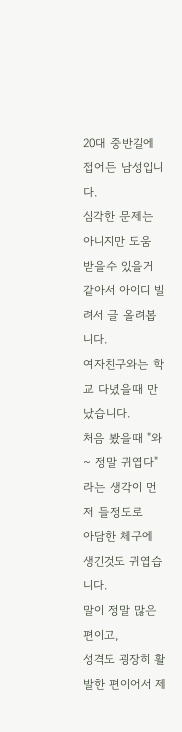20대 중반길에 접어든 남성입니다.
심각한 문제는 아니지만 도움 받을수 있을거 같아서 아이디 빌려서 글 올려봅니다.
여자친구와는 학교 다녔을때 만났습니다.
처음 봤을때 "와~ 정말 귀엽다" 라는 생각이 먼저 들정도로
아담한 체구에 생긴것도 귀엽습니다.
말이 정말 많은 편이고,
성격도 굉장히 활발한 편이어서 제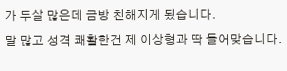가 두살 많은데 금방 친해지게 됬습니다.
말 많고 성격 쾌활한건 제 이상형과 딱 들어맞습니다.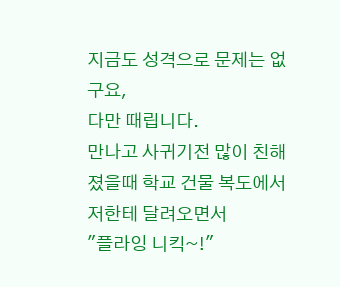지금도 성격으로 문제는 없구요,
다만 때립니다.
만나고 사귀기전 많이 친해졌을때 학교 건물 복도에서 저한테 달려오면서
"플라잉 니킥~!"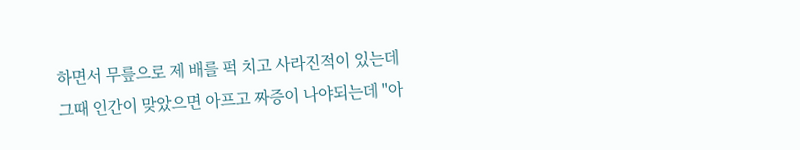하면서 무릎으로 제 배를 퍽 치고 사라진적이 있는데
그때 인간이 맞았으면 아프고 짜증이 나야되는데 "아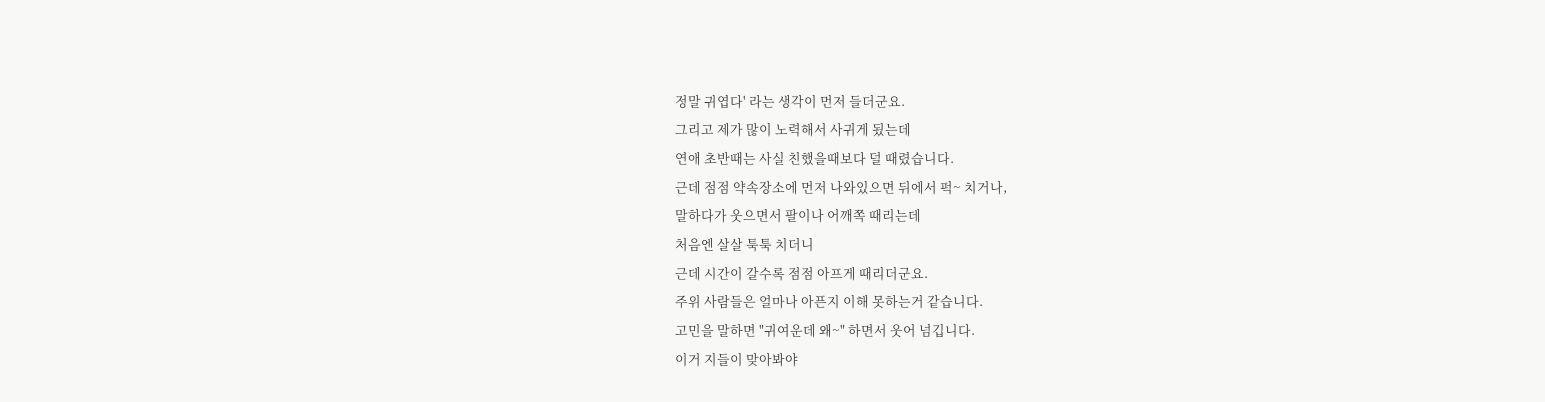정말 귀엽다' 라는 생각이 먼저 들더군요.
그리고 제가 많이 노력해서 사귀게 됬는데
연애 초반때는 사실 친했을때보다 덜 때렸습니다.
근데 점점 약속장소에 먼저 나와있으면 뒤에서 퍽~ 치거나,
말하다가 웃으면서 팔이나 어깨쪽 때리는데
처음엔 살살 툭툭 치더니
근데 시간이 갈수록 점점 아프게 때리더군요.
주위 사람들은 얼마나 아픈지 이해 못하는거 같습니다.
고민을 말하면 "귀여운데 왜~" 하면서 웃어 넘깁니다.
이거 지들이 맞아봐야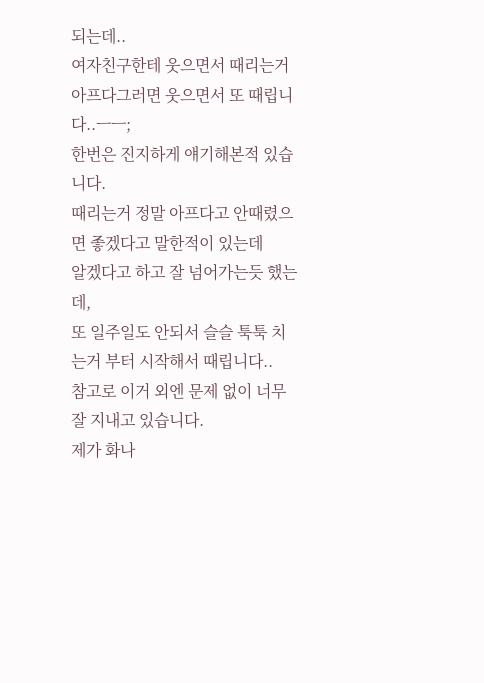되는데..
여자친구한테 웃으면서 때리는거 아프다그러면 웃으면서 또 때립니다..ㅡㅡ;
한번은 진지하게 얘기해본적 있습니다.
때리는거 정말 아프다고 안때렸으면 좋겠다고 말한적이 있는데
알겠다고 하고 잘 넘어가는듯 했는데,
또 일주일도 안되서 슬슬 툭툭 치는거 부터 시작해서 때립니다..
참고로 이거 외엔 문제 없이 너무 잘 지내고 있습니다.
제가 화나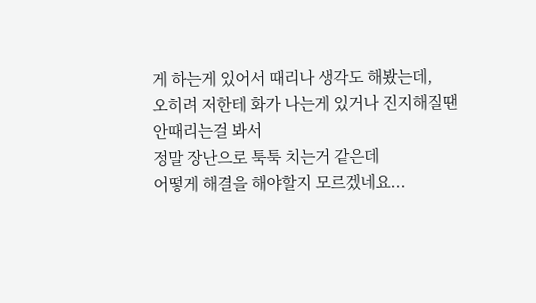게 하는게 있어서 때리나 생각도 해봤는데,
오히려 저한테 화가 나는게 있거나 진지해질땐 안때리는걸 봐서
정말 장난으로 툭툭 치는거 같은데
어떻게 해결을 해야할지 모르겠네요...